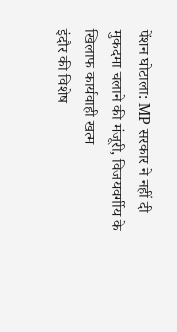पेंशन घोटाला: MP सरकार ने नहीं दी मुकदमा चलाने की मंजूरी, विजयवर्गीय के खिलाफ कार्यवाही खत्म
इंदौर की विशेष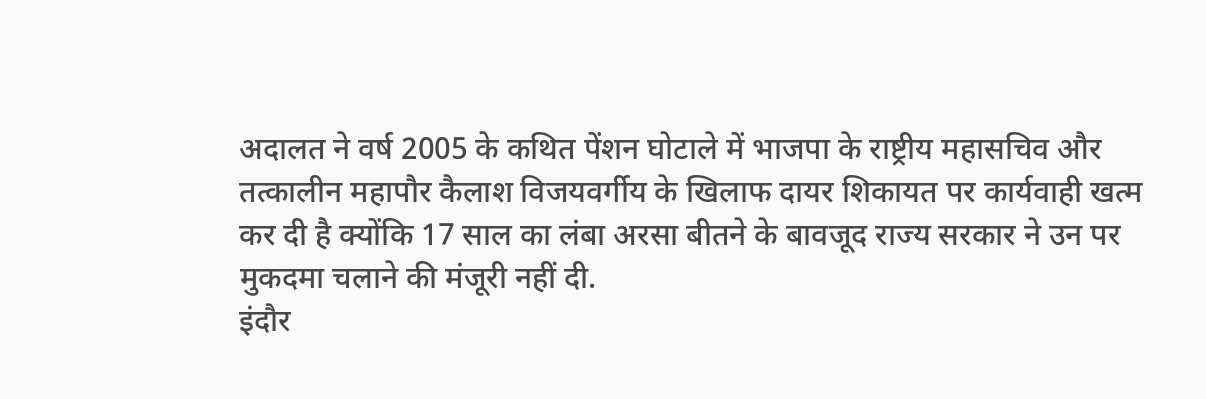अदालत ने वर्ष 2005 के कथित पेंशन घोटाले में भाजपा के राष्ट्रीय महासचिव और तत्कालीन महापौर कैलाश विजयवर्गीय के खिलाफ दायर शिकायत पर कार्यवाही खत्म कर दी है क्योंकि 17 साल का लंबा अरसा बीतने के बावजूद राज्य सरकार ने उन पर मुकदमा चलाने की मंजूरी नहीं दी.
इंदौर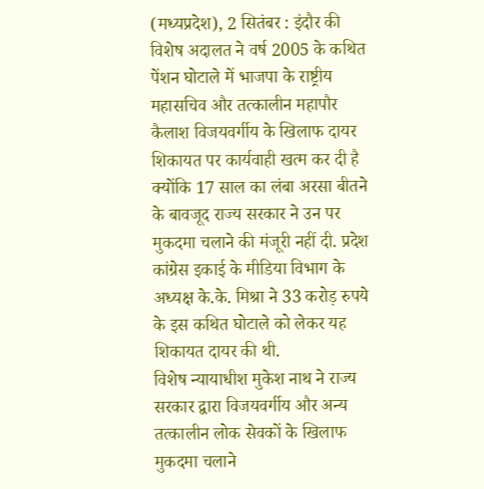(मध्यप्रदेश), 2 सितंबर : इंदौर की विशेष अदालत ने वर्ष 2005 के कथित पेंशन घोटाले में भाजपा के राष्ट्रीय महासचिव और तत्कालीन महापौर कैलाश विजयवर्गीय के खिलाफ दायर शिकायत पर कार्यवाही खत्म कर दी है क्योंकि 17 साल का लंबा अरसा बीतने के बावजूद राज्य सरकार ने उन पर मुकदमा चलाने की मंजूरी नहीं दी. प्रदेश कांग्रेस इकाई के मीडिया विभाग के अध्यक्ष के.के. मिश्रा ने 33 करोड़ रुपये के इस कथित घोटाले को लेकर यह शिकायत दायर की थी.
विशेष न्यायाधीश मुकेश नाथ ने राज्य सरकार द्वारा विजयवर्गीय और अन्य तत्कालीन लोक सेवकों के खिलाफ मुकदमा चलाने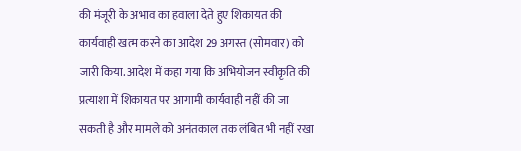की मंजूरी के अभाव का हवाला देते हुए शिकायत की कार्यवाही खत्म करने का आदेश 29 अगस्त (सोमवार) को जारी किया. आदेश में कहा गया कि अभियोजन स्वीकृति की प्रत्याशा में शिकायत पर आगामी कार्यवाही नहीं की जा सकती है और मामले को अनंतकाल तक लंबित भी नहीं रखा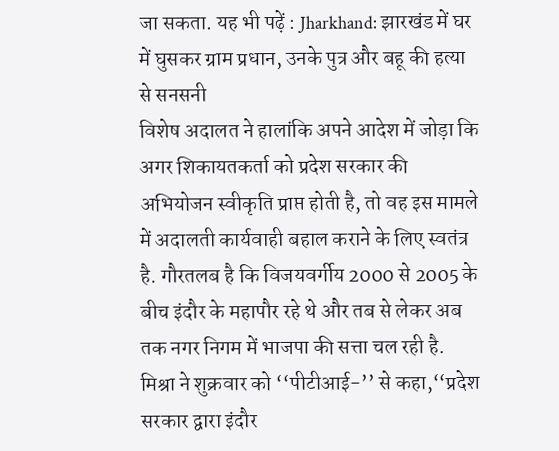जा सकता. यह भी पढ़ें : Jharkhand: झारखंड में घर में घुसकर ग्राम प्रधान, उनके पुत्र और बहू की हत्या से सनसनी
विशेष अदालत ने हालांकि अपने आदेश में जोड़ा कि अगर शिकायतकर्ता को प्रदेश सरकार की अभियोजन स्वीकृति प्राप्त होती है, तो वह इस मामले में अदालती कार्यवाही बहाल कराने के लिए स्वतंत्र है. गौरतलब है कि विजयवर्गीय 2000 से 2005 के बीच इंदौर के महापौर रहे थे और तब से लेकर अब तक नगर निगम में भाजपा की सत्ता चल रही है. मिश्रा ने शुक्रवार को ‘‘पीटीआई-’’ से कहा,‘‘प्रदेश सरकार द्वारा इंदौर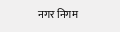नगर निगम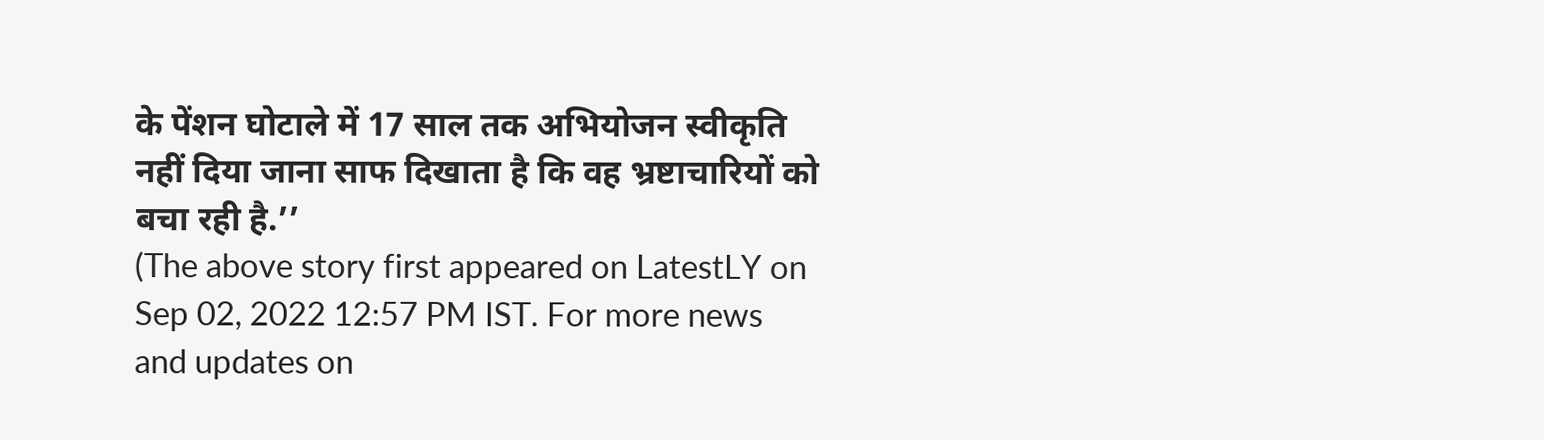के पेंशन घोटाले में 17 साल तक अभियोजन स्वीकृति नहीं दिया जाना साफ दिखाता है कि वह भ्रष्टाचारियों को बचा रही है.’’
(The above story first appeared on LatestLY on Sep 02, 2022 12:57 PM IST. For more news and updates on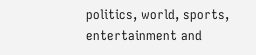politics, world, sports, entertainment and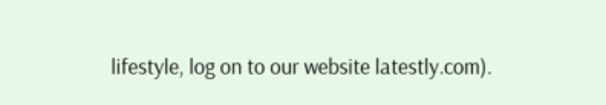lifestyle, log on to our website latestly.com).